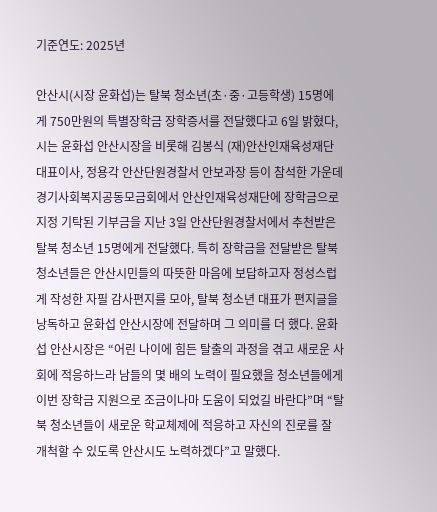기준연도: 2025년

안산시(시장 윤화섭)는 탈북 청소년(초·중·고등학생) 15명에게 750만원의 특별장학금 장학증서를 전달했다고 6일 밝혔다, 시는 윤화섭 안산시장을 비롯해 김봉식 (재)안산인재육성재단 대표이사, 정용각 안산단원경찰서 안보과장 등이 참석한 가운데 경기사회복지공동모금회에서 안산인재육성재단에 장학금으로 지정 기탁된 기부금을 지난 3일 안산단원경찰서에서 추천받은 탈북 청소년 15명에게 전달했다. 특히 장학금을 전달받은 탈북 청소년들은 안산시민들의 따뜻한 마음에 보답하고자 정성스럽게 작성한 자필 감사편지를 모아, 탈북 청소년 대표가 편지글을 낭독하고 윤화섭 안산시장에 전달하며 그 의미를 더 했다. 윤화섭 안산시장은 “어린 나이에 힘든 탈출의 과정을 겪고 새로운 사회에 적응하느라 남들의 몇 배의 노력이 필요했을 청소년들에게 이번 장학금 지원으로 조금이나마 도움이 되었길 바란다”며 “탈북 청소년들이 새로운 학교체제에 적응하고 자신의 진로를 잘 개척할 수 있도록 안산시도 노력하겠다”고 말했다.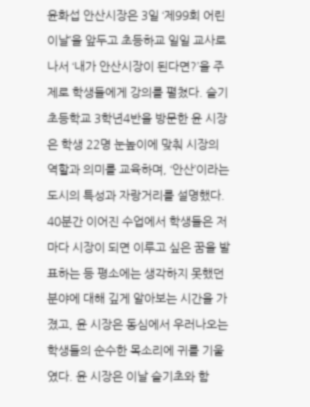윤화섭 안산시장은 3일 ‘제99회 어린이날’을 앞두고 초등하교 일일 교사로 나서 ‘내가 안산시장이 된다면?’을 주제로 학생들에게 강의를 펼쳤다. 슬기초등학교 3학년4반을 방문한 윤 시장은 학생 22명 눈높이에 맞춰 시장의 역할과 의미를 교육하며, ‘안산’이라는 도시의 특성과 자랑거리를 설명했다. 40분간 이어진 수업에서 학생들은 저마다 시장이 되면 이루고 싶은 꿈을 발표하는 등 평소에는 생각하지 못했던 분야에 대해 깊게 알아보는 시간을 가졌고, 윤 시장은 동심에서 우러나오는 학생들의 순수한 목소리에 귀를 기울였다. 윤 시장은 이날 슬기초와 함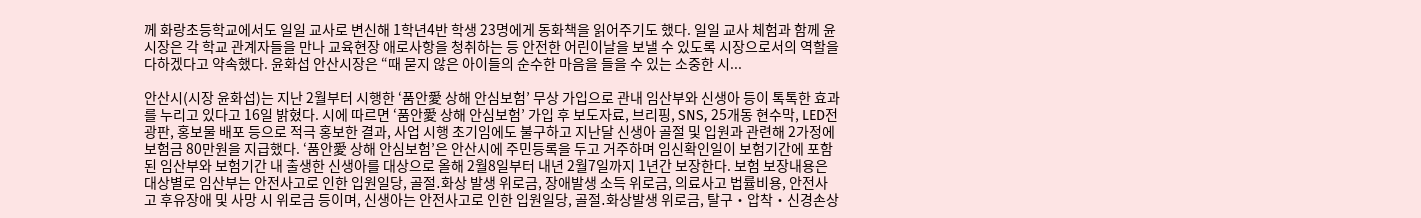께 화랑초등학교에서도 일일 교사로 변신해 1학년4반 학생 23명에게 동화책을 읽어주기도 했다. 일일 교사 체험과 함께 윤 시장은 각 학교 관계자들을 만나 교육현장 애로사항을 청취하는 등 안전한 어린이날을 보낼 수 있도록 시장으로서의 역할을 다하겠다고 약속했다. 윤화섭 안산시장은 “때 묻지 않은 아이들의 순수한 마음을 들을 수 있는 소중한 시...

안산시(시장 윤화섭)는 지난 2월부터 시행한 ‘품안愛 상해 안심보험’ 무상 가입으로 관내 임산부와 신생아 등이 톡톡한 효과를 누리고 있다고 16일 밝혔다. 시에 따르면 ‘품안愛 상해 안심보험’ 가입 후 보도자료, 브리핑, SNS, 25개동 현수막, LED전광판, 홍보물 배포 등으로 적극 홍보한 결과, 사업 시행 초기임에도 불구하고 지난달 신생아 골절 및 입원과 관련해 2가정에 보험금 80만원을 지급했다. ‘품안愛 상해 안심보험’은 안산시에 주민등록을 두고 거주하며 임신확인일이 보험기간에 포함된 임산부와 보험기간 내 출생한 신생아를 대상으로 올해 2월8일부터 내년 2월7일까지 1년간 보장한다. 보험 보장내용은 대상별로 임산부는 안전사고로 인한 입원일당, 골절․화상 발생 위로금, 장애발생 소득 위로금, 의료사고 법률비용, 안전사고 후유장애 및 사망 시 위로금 등이며, 신생아는 안전사고로 인한 입원일당, 골절․화상발생 위로금, 탈구‧압착‧신경손상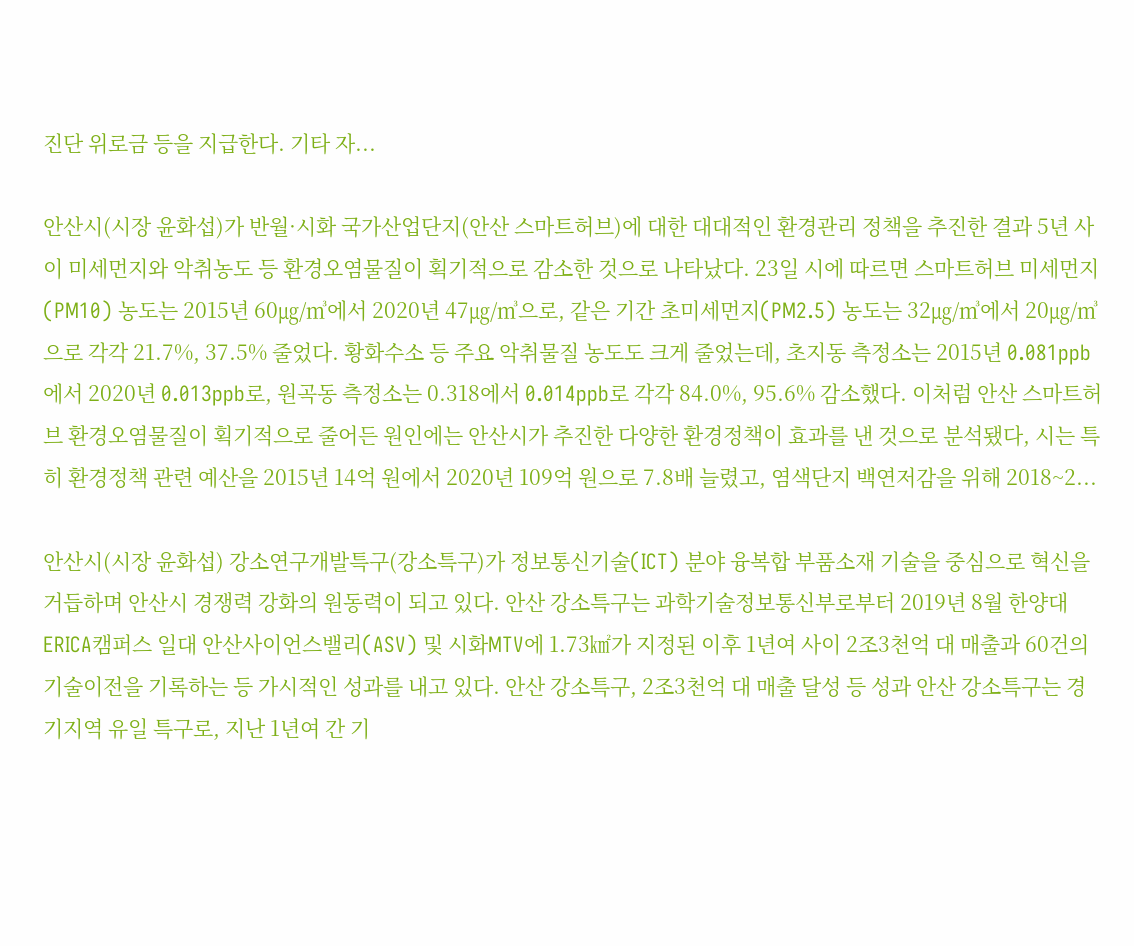진단 위로금 등을 지급한다. 기타 자...

안산시(시장 윤화섭)가 반월·시화 국가산업단지(안산 스마트허브)에 대한 대대적인 환경관리 정책을 추진한 결과 5년 사이 미세먼지와 악취농도 등 환경오염물질이 획기적으로 감소한 것으로 나타났다. 23일 시에 따르면 스마트허브 미세먼지(PM10) 농도는 2015년 60㎍/㎥에서 2020년 47㎍/㎥으로, 같은 기간 초미세먼지(PM2.5) 농도는 32㎍/㎥에서 20㎍/㎥으로 각각 21.7%, 37.5% 줄었다. 황화수소 등 주요 악취물질 농도도 크게 줄었는데, 초지동 측정소는 2015년 0.081ppb에서 2020년 0.013ppb로, 원곡동 측정소는 0.318에서 0.014ppb로 각각 84.0%, 95.6% 감소했다. 이처럼 안산 스마트허브 환경오염물질이 획기적으로 줄어든 원인에는 안산시가 추진한 다양한 환경정책이 효과를 낸 것으로 분석됐다, 시는 특히 환경정책 관련 예산을 2015년 14억 원에서 2020년 109억 원으로 7.8배 늘렸고, 염색단지 백연저감을 위해 2018~2...

안산시(시장 윤화섭) 강소연구개발특구(강소특구)가 정보통신기술(ICT) 분야 융복합 부품소재 기술을 중심으로 혁신을 거듭하며 안산시 경쟁력 강화의 원동력이 되고 있다. 안산 강소특구는 과학기술정보통신부로부터 2019년 8월 한양대 ERICA캠퍼스 일대 안산사이언스밸리(ASV) 및 시화MTV에 1.73㎢가 지정된 이후 1년여 사이 2조3천억 대 매출과 60건의 기술이전을 기록하는 등 가시적인 성과를 내고 있다. 안산 강소특구, 2조3천억 대 매출 달성 등 성과 안산 강소특구는 경기지역 유일 특구로, 지난 1년여 간 기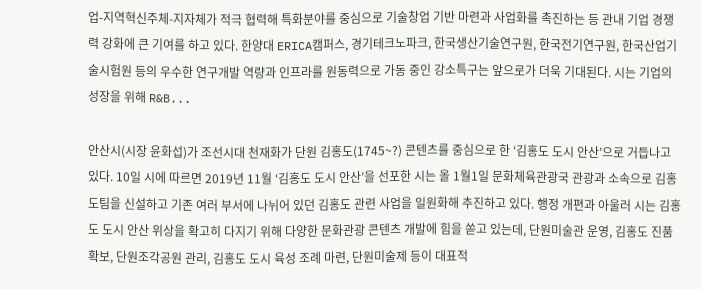업-지역혁신주체-지자체가 적극 협력해 특화분야를 중심으로 기술창업 기반 마련과 사업화를 촉진하는 등 관내 기업 경쟁력 강화에 큰 기여를 하고 있다. 한양대 ERICA캠퍼스, 경기테크노파크, 한국생산기술연구원, 한국전기연구원, 한국산업기술시험원 등의 우수한 연구개발 역량과 인프라를 원동력으로 가동 중인 강소특구는 앞으로가 더욱 기대된다. 시는 기업의 성장을 위해 R&B...

안산시(시장 윤화섭)가 조선시대 천재화가 단원 김홍도(1745~?) 콘텐츠를 중심으로 한 ‘김홍도 도시 안산’으로 거듭나고 있다. 10일 시에 따르면 2019년 11월 ‘김홍도 도시 안산’을 선포한 시는 올 1월1일 문화체육관광국 관광과 소속으로 김홍도팀을 신설하고 기존 여러 부서에 나뉘어 있던 김홍도 관련 사업을 일원화해 추진하고 있다. 행정 개편과 아울러 시는 김홍도 도시 안산 위상을 확고히 다지기 위해 다양한 문화관광 콘텐츠 개발에 힘을 쏟고 있는데, 단원미술관 운영, 김홍도 진품 확보, 단원조각공원 관리, 김홍도 도시 육성 조례 마련, 단원미술제 등이 대표적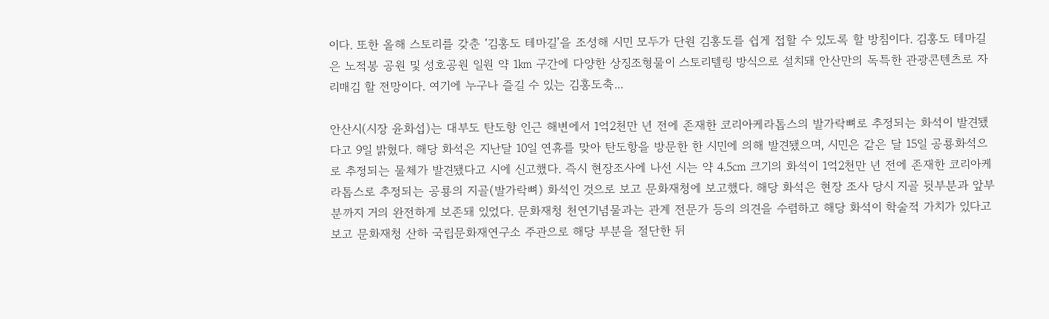이다. 또한 올해 스토리를 갖춘 ‘김홍도 테마길’을 조성해 시민 모두가 단원 김홍도를 쉽게 접할 수 있도록 할 방침이다. 김홍도 테마길은 노적봉 공원 및 성호공원 일원 약 1㎞ 구간에 다양한 상징조형물이 스토리텔링 방식으로 설치돼 안산만의 독특한 관광콘텐츠로 자리매김 할 전망이다. 여기에 누구나 즐길 수 있는 김홍도축...

안산시(시장 윤화섭)는 대부도 탄도항 인근 해변에서 1억2천만 년 전에 존재한 코리아케라톱스의 발가락뼈로 추정되는 화석이 발견됐다고 9일 밝혔다. 해당 화석은 지난달 10일 연휴를 맞아 탄도항을 방문한 한 시민에 의해 발견됐으며, 시민은 같은 달 15일 공룡화석으로 추정되는 물체가 발견됐다고 시에 신고했다. 즉시 현장조사에 나선 시는 약 4.5㎝ 크기의 화석이 1억2천만 년 전에 존재한 코리아케라톱스로 추정되는 공룡의 지골(발가락뼈) 화석인 것으로 보고 문화재청에 보고했다. 해당 화석은 현장 조사 당시 지골 뒷부분과 앞부분까지 거의 완전하게 보존돼 있었다. 문화재청 천연기념물과는 관계 전문가 등의 의견을 수렴하고 해당 화석이 학술적 가치가 있다고 보고 문화재청 산하 국립문화재연구소 주관으로 해당 부분을 절단한 뒤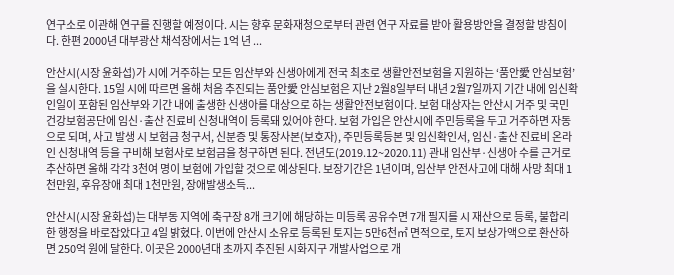연구소로 이관해 연구를 진행할 예정이다. 시는 향후 문화재청으로부터 관련 연구 자료를 받아 활용방안을 결정할 방침이다. 한편 2000년 대부광산 채석장에서는 1억 년 ...

안산시(시장 윤화섭)가 시에 거주하는 모든 임산부와 신생아에게 전국 최초로 생활안전보험을 지원하는 ‘품안愛 안심보험’을 실시한다. 15일 시에 따르면 올해 처음 추진되는 품안愛 안심보험은 지난 2월8일부터 내년 2월7일까지 기간 내에 임신확인일이 포함된 임산부와 기간 내에 출생한 신생아를 대상으로 하는 생활안전보험이다. 보험 대상자는 안산시 거주 및 국민건강보험공단에 임신·출산 진료비 신청내역이 등록돼 있어야 한다. 보험 가입은 안산시에 주민등록을 두고 거주하면 자동으로 되며, 사고 발생 시 보험금 청구서, 신분증 및 통장사본(보호자), 주민등록등본 및 임신확인서, 임신·출산 진료비 온라인 신청내역 등을 구비해 보험사로 보험금을 청구하면 된다. 전년도(2019.12~2020.11) 관내 임산부·신생아 수를 근거로 추산하면 올해 각각 3천여 명이 보험에 가입할 것으로 예상된다. 보장기간은 1년이며, 임산부 안전사고에 대해 사망 최대 1천만원, 후유장애 최대 1천만원, 장애발생소득...

안산시(시장 윤화섭)는 대부동 지역에 축구장 8개 크기에 해당하는 미등록 공유수면 7개 필지를 시 재산으로 등록, 불합리한 행정을 바로잡았다고 4일 밝혔다. 이번에 안산시 소유로 등록된 토지는 5만6천㎡ 면적으로, 토지 보상가액으로 환산하면 250억 원에 달한다. 이곳은 2000년대 초까지 추진된 시화지구 개발사업으로 개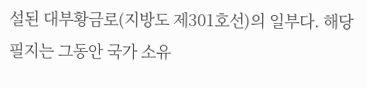설된 대부황금로(지방도 제301호선)의 일부다. 해당 필지는 그동안 국가 소유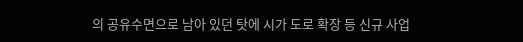의 공유수면으로 남아 있던 탓에 시가 도로 확장 등 신규 사업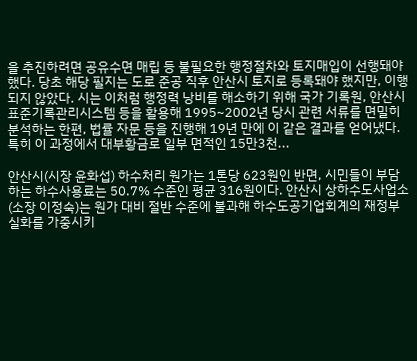을 추진하려면 공유수면 매립 등 불필요한 행정절차와 토지매입이 선행돼야 했다. 당초 해당 필지는 도로 준공 직후 안산시 토지로 등록돼야 했지만, 이행되지 않았다. 시는 이처럼 행정력 낭비를 해소하기 위해 국가 기록원, 안산시 표준기록관리시스템 등을 활용해 1995~2002년 당시 관련 서류를 면밀히 분석하는 한편, 법률 자문 등을 진행해 19년 만에 이 같은 결과를 얻어냈다. 특히 이 과정에서 대부황금로 일부 면적인 15만3천...

안산시(시장 윤화섭) 하수처리 원가는 1톤당 623원인 반면, 시민들이 부담하는 하수사용료는 50.7% 수준인 평균 316원이다. 안산시 상하수도사업소(소장 이정숙)는 원가 대비 절반 수준에 불과해 하수도공기업회계의 재정부실화를 가중시키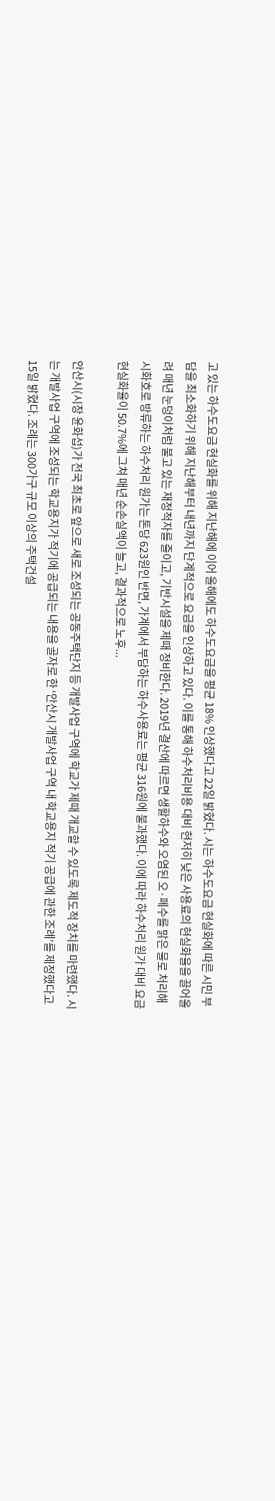고 있는 하수도요금 현실화를 위해 지난해에 이어 올해에도 하수도요금을 평균 18% 인상했다고 22일 밝혔다. 시는 하수도요금 현실화에 따른 시민 부담을 최소화하기 위해 지난해부터 내년까지 단계적으로 요금을 인상하고 있다. 이를 통해 하수처리비용 대비 현저히 낮은 사용료의 현실화율을 끌어올려 매년 눈덩이처럼 불고 있는 재정적자를 줄이고, 기반시설을 제때 정비한다. 2019년 결산에 따르면 생활하수와 오염된 오·폐수를 맑은 물로 처리해 시화호로 방류하는 하수처리 원가는 톤당 623원인 반면, 가계에서 부담하는 하수사용료는 평균 316원에 불과했다. 이에 따라 하수처리 원가 대비 요금 현실화율이 50.7%에 그쳐 매년 순손실액이 늘고, 결과적으로 노후...

안산시(시장 윤화섭)가 전국 최초로 앞으로 새로 조성되는 공동주택단지 등 개발사업 구역에 학교가 제때 개교할 수 있도록 제도적 장치를 마련했다. 시는 개발사업 구역에 조성되는 학교용지가 적기에 공급되는 내용을 골자로 한 ‘안산시 개발사업 구역 내 학교용지 적기 공급에 관한 조례’를 제정했다고 15일 밝혔다. 조례는 300가구 규모 이상의 주택건설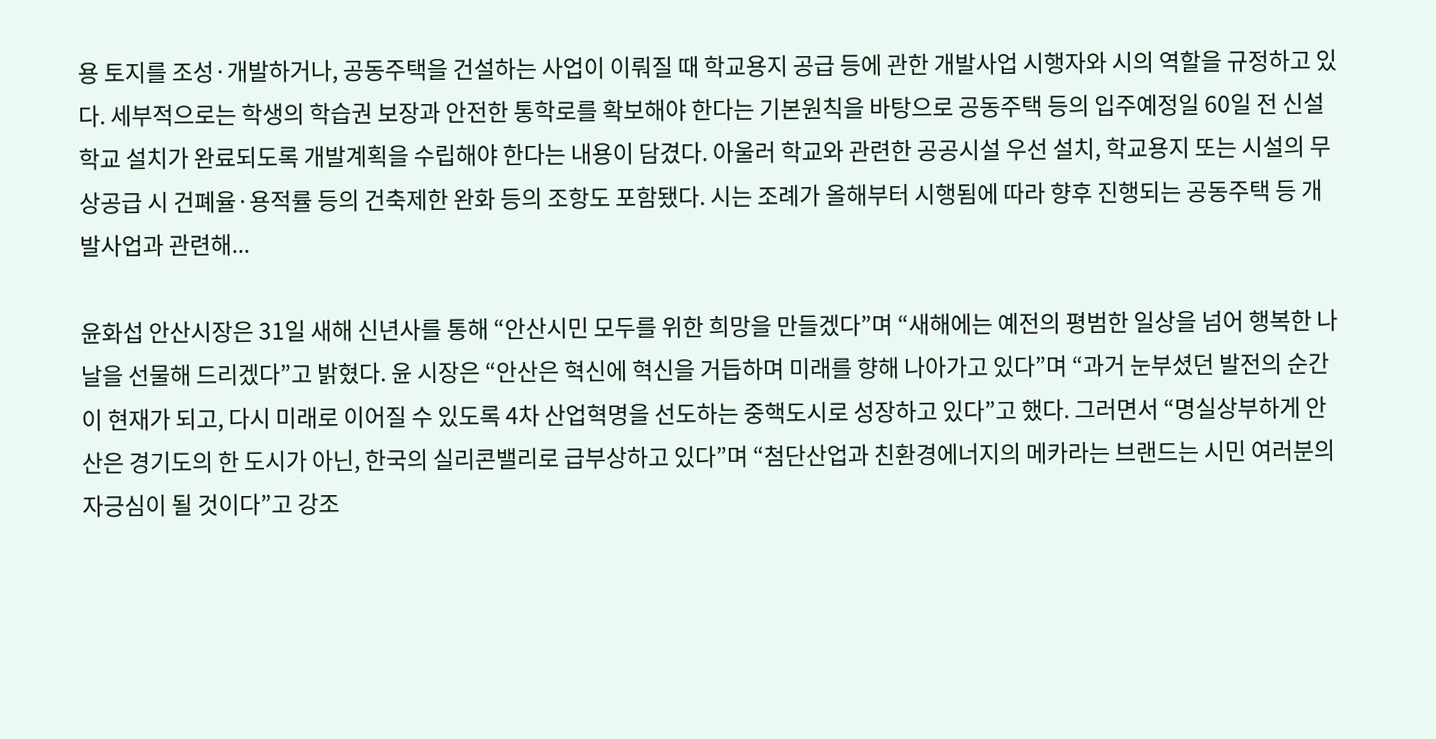용 토지를 조성·개발하거나, 공동주택을 건설하는 사업이 이뤄질 때 학교용지 공급 등에 관한 개발사업 시행자와 시의 역할을 규정하고 있다. 세부적으로는 학생의 학습권 보장과 안전한 통학로를 확보해야 한다는 기본원칙을 바탕으로 공동주택 등의 입주예정일 60일 전 신설학교 설치가 완료되도록 개발계획을 수립해야 한다는 내용이 담겼다. 아울러 학교와 관련한 공공시설 우선 설치, 학교용지 또는 시설의 무상공급 시 건폐율·용적률 등의 건축제한 완화 등의 조항도 포함됐다. 시는 조례가 올해부터 시행됨에 따라 향후 진행되는 공동주택 등 개발사업과 관련해...

윤화섭 안산시장은 31일 새해 신년사를 통해 “안산시민 모두를 위한 희망을 만들겠다”며 “새해에는 예전의 평범한 일상을 넘어 행복한 나날을 선물해 드리겠다”고 밝혔다. 윤 시장은 “안산은 혁신에 혁신을 거듭하며 미래를 향해 나아가고 있다”며 “과거 눈부셨던 발전의 순간이 현재가 되고, 다시 미래로 이어질 수 있도록 4차 산업혁명을 선도하는 중핵도시로 성장하고 있다”고 했다. 그러면서 “명실상부하게 안산은 경기도의 한 도시가 아닌, 한국의 실리콘밸리로 급부상하고 있다”며 “첨단산업과 친환경에너지의 메카라는 브랜드는 시민 여러분의 자긍심이 될 것이다”고 강조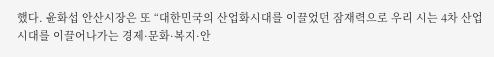했다. 윤화섭 안산시장은 또 “대한민국의 산업화시대를 이끌었던 잠재력으로 우리 시는 4차 산업 시대를 이끌어나가는 경제·문화·복지·안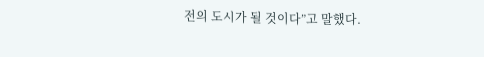전의 도시가 될 것이다”고 말했다.